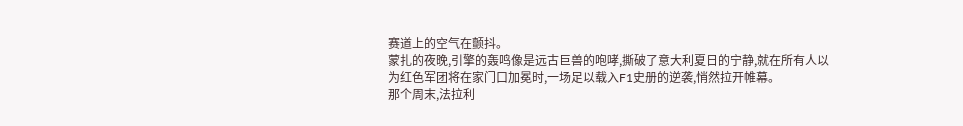赛道上的空气在颤抖。
蒙扎的夜晚,引擎的轰鸣像是远古巨兽的咆哮,撕破了意大利夏日的宁静,就在所有人以为红色军团将在家门口加冕时,一场足以载入F1史册的逆袭,悄然拉开帷幕。
那个周末,法拉利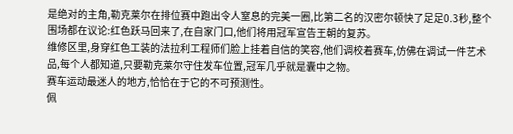是绝对的主角,勒克莱尔在排位赛中跑出令人窒息的完美一圈,比第二名的汉密尔顿快了足足0.3秒,整个围场都在议论:红色跃马回来了,在自家门口,他们将用冠军宣告王朝的复苏。
维修区里,身穿红色工装的法拉利工程师们脸上挂着自信的笑容,他们调校着赛车,仿佛在调试一件艺术品,每个人都知道,只要勒克莱尔守住发车位置,冠军几乎就是囊中之物。
赛车运动最迷人的地方,恰恰在于它的不可预测性。
佩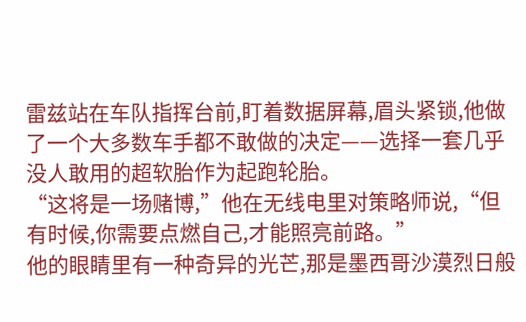雷兹站在车队指挥台前,盯着数据屏幕,眉头紧锁,他做了一个大多数车手都不敢做的决定——选择一套几乎没人敢用的超软胎作为起跑轮胎。
“这将是一场赌博,”他在无线电里对策略师说,“但有时候,你需要点燃自己,才能照亮前路。”
他的眼睛里有一种奇异的光芒,那是墨西哥沙漠烈日般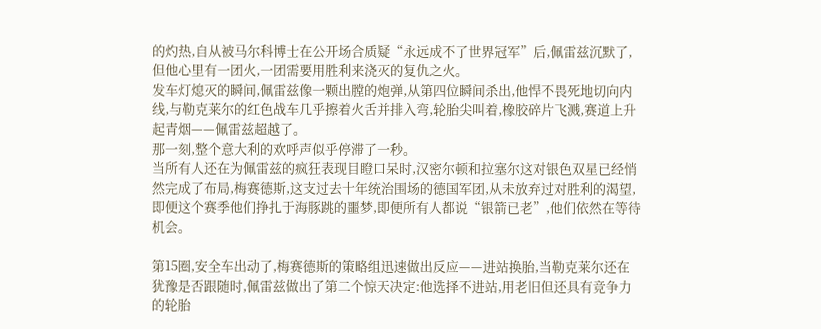的灼热,自从被马尔科博士在公开场合质疑“永远成不了世界冠军”后,佩雷兹沉默了,但他心里有一团火,一团需要用胜利来浇灭的复仇之火。
发车灯熄灭的瞬间,佩雷兹像一颗出膛的炮弹,从第四位瞬间杀出,他悍不畏死地切向内线,与勒克莱尔的红色战车几乎擦着火舌并排入弯,轮胎尖叫着,橡胶碎片飞溅,赛道上升起青烟——佩雷兹超越了。
那一刻,整个意大利的欢呼声似乎停滞了一秒。
当所有人还在为佩雷兹的疯狂表现目瞪口呆时,汉密尔顿和拉塞尔这对银色双星已经悄然完成了布局,梅赛德斯,这支过去十年统治围场的德国军团,从未放弃过对胜利的渴望,即便这个赛季他们挣扎于海豚跳的噩梦,即便所有人都说“银箭已老”,他们依然在等待机会。

第15圈,安全车出动了,梅赛德斯的策略组迅速做出反应——进站换胎,当勒克莱尔还在犹豫是否跟随时,佩雷兹做出了第二个惊天决定:他选择不进站,用老旧但还具有竞争力的轮胎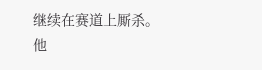继续在赛道上厮杀。
他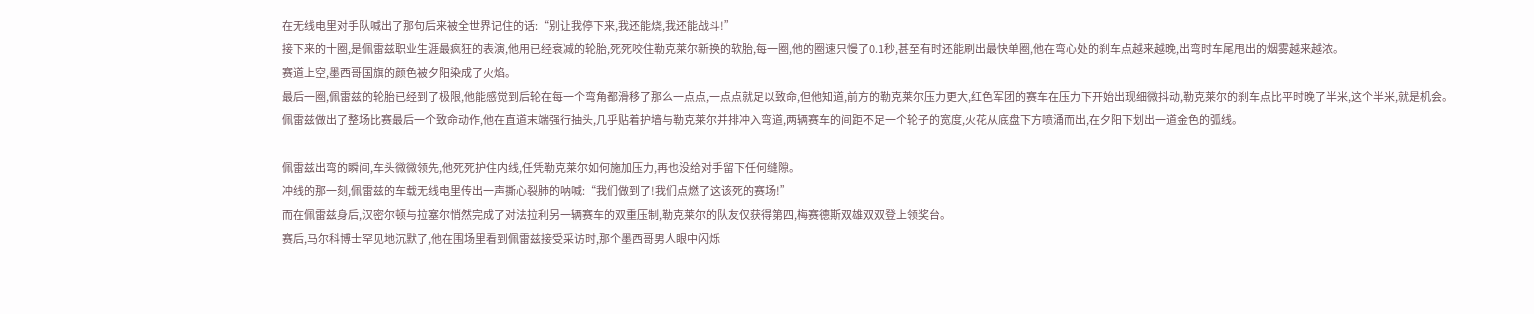在无线电里对手队喊出了那句后来被全世界记住的话:“别让我停下来,我还能烧,我还能战斗!”
接下来的十圈,是佩雷兹职业生涯最疯狂的表演,他用已经衰减的轮胎,死死咬住勒克莱尔新换的软胎,每一圈,他的圈速只慢了0.1秒,甚至有时还能刷出最快单圈,他在弯心处的刹车点越来越晚,出弯时车尾甩出的烟雾越来越浓。
赛道上空,墨西哥国旗的颜色被夕阳染成了火焰。
最后一圈,佩雷兹的轮胎已经到了极限,他能感觉到后轮在每一个弯角都滑移了那么一点点,一点点就足以致命,但他知道,前方的勒克莱尔压力更大,红色军团的赛车在压力下开始出现细微抖动,勒克莱尔的刹车点比平时晚了半米,这个半米,就是机会。
佩雷兹做出了整场比赛最后一个致命动作,他在直道末端强行抽头,几乎贴着护墙与勒克莱尔并排冲入弯道,两辆赛车的间距不足一个轮子的宽度,火花从底盘下方喷涌而出,在夕阳下划出一道金色的弧线。

佩雷兹出弯的瞬间,车头微微领先,他死死护住内线,任凭勒克莱尔如何施加压力,再也没给对手留下任何缝隙。
冲线的那一刻,佩雷兹的车载无线电里传出一声撕心裂肺的呐喊:“我们做到了!我们点燃了这该死的赛场!”
而在佩雷兹身后,汉密尔顿与拉塞尔悄然完成了对法拉利另一辆赛车的双重压制,勒克莱尔的队友仅获得第四,梅赛德斯双雄双双登上领奖台。
赛后,马尔科博士罕见地沉默了,他在围场里看到佩雷兹接受采访时,那个墨西哥男人眼中闪烁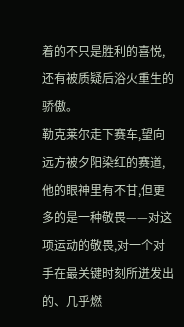着的不只是胜利的喜悦,还有被质疑后浴火重生的骄傲。
勒克莱尔走下赛车,望向远方被夕阳染红的赛道,他的眼神里有不甘,但更多的是一种敬畏——对这项运动的敬畏,对一个对手在最关键时刻所迸发出的、几乎燃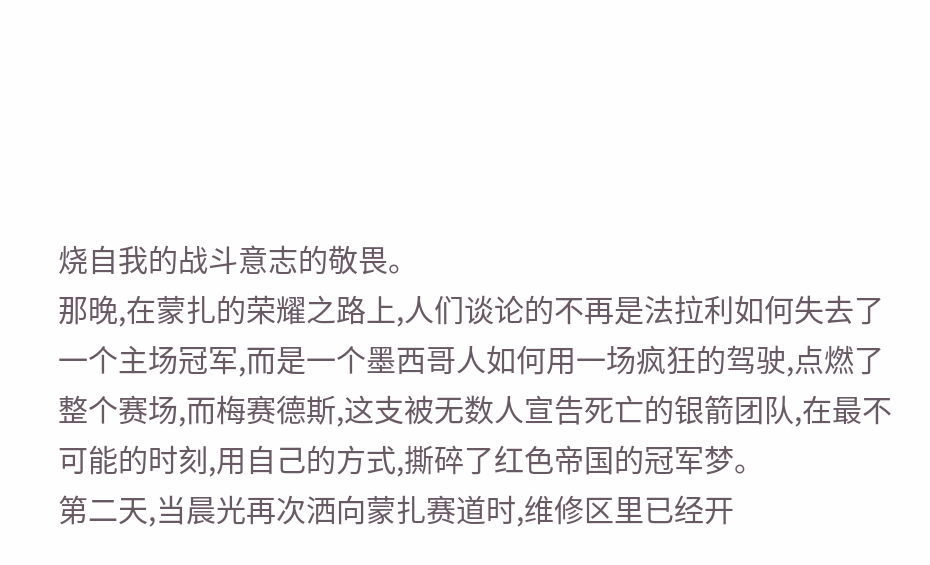烧自我的战斗意志的敬畏。
那晚,在蒙扎的荣耀之路上,人们谈论的不再是法拉利如何失去了一个主场冠军,而是一个墨西哥人如何用一场疯狂的驾驶,点燃了整个赛场,而梅赛德斯,这支被无数人宣告死亡的银箭团队,在最不可能的时刻,用自己的方式,撕碎了红色帝国的冠军梦。
第二天,当晨光再次洒向蒙扎赛道时,维修区里已经开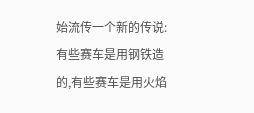始流传一个新的传说:有些赛车是用钢铁造的,有些赛车是用火焰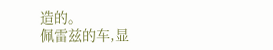造的。
佩雷兹的车,显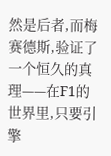然是后者,而梅赛德斯,验证了一个恒久的真理——在F1的世界里,只要引擎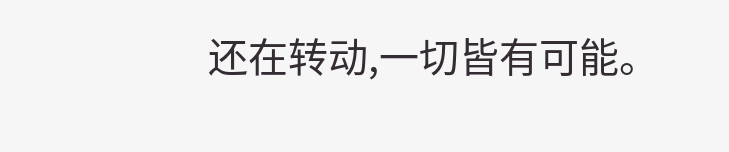还在转动,一切皆有可能。